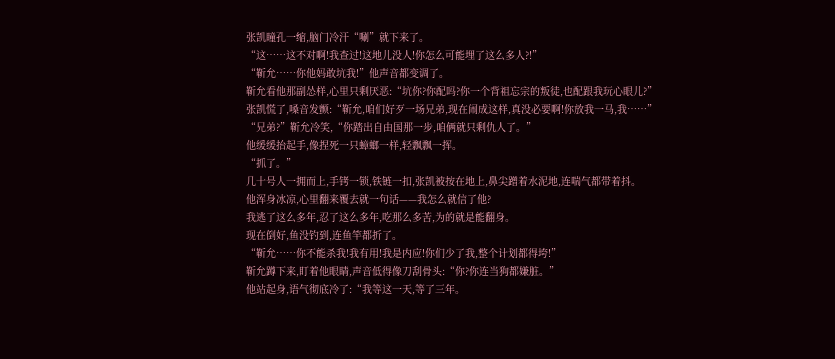张凯瞳孔一缩,脑门冷汗“唰”就下来了。
“这……这不对啊!我查过!这地儿没人!你怎么可能埋了这么多人?!”
“靳允……你他妈敢坑我!”他声音都变调了。
靳允看他那副怂样,心里只剩厌恶:“坑你?你配吗?你一个背祖忘宗的叛徒,也配跟我玩心眼儿?”
张凯慌了,嗓音发颤:“靳允,咱们好歹一场兄弟,现在闹成这样,真没必要啊!你放我一马,我……”
“兄弟?”靳允冷笑,“你踏出自由国那一步,咱俩就只剩仇人了。”
他缓缓抬起手,像捏死一只蟑螂一样,轻飘飘一挥。
“抓了。”
几十号人一拥而上,手铐一锁,铁链一扣,张凯被按在地上,鼻尖蹭着水泥地,连喘气都带着抖。
他浑身冰凉,心里翻来覆去就一句话——我怎么就信了他?
我逃了这么多年,忍了这么多年,吃那么多苦,为的就是能翻身。
现在倒好,鱼没钓到,连鱼竿都折了。
“靳允……你不能杀我!我有用!我是内应!你们少了我,整个计划都得垮!”
靳允蹲下来,盯着他眼睛,声音低得像刀刮骨头:“你?你连当狗都嫌脏。”
他站起身,语气彻底冷了:“我等这一天,等了三年。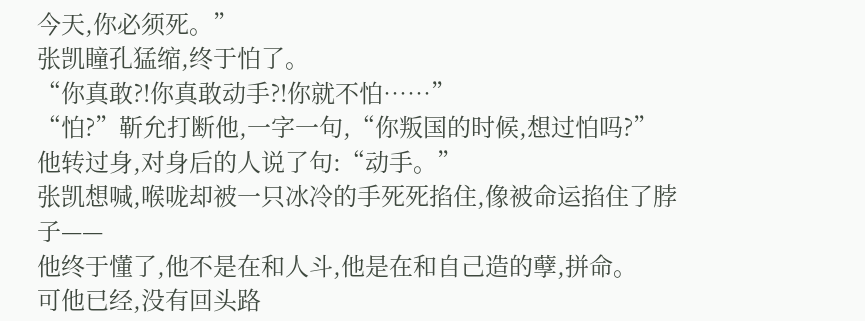今天,你必须死。”
张凯瞳孔猛缩,终于怕了。
“你真敢?!你真敢动手?!你就不怕……”
“怕?”靳允打断他,一字一句,“你叛国的时候,想过怕吗?”
他转过身,对身后的人说了句:“动手。”
张凯想喊,喉咙却被一只冰冷的手死死掐住,像被命运掐住了脖子——
他终于懂了,他不是在和人斗,他是在和自己造的孽,拼命。
可他已经,没有回头路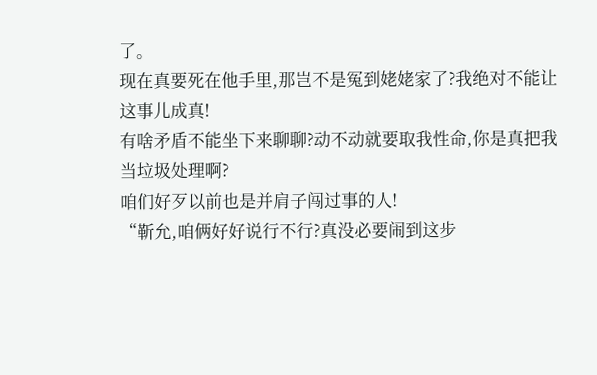了。
现在真要死在他手里,那岂不是冤到姥姥家了?我绝对不能让这事儿成真!
有啥矛盾不能坐下来聊聊?动不动就要取我性命,你是真把我当垃圾处理啊?
咱们好歹以前也是并肩子闯过事的人!
“靳允,咱俩好好说行不行?真没必要闹到这步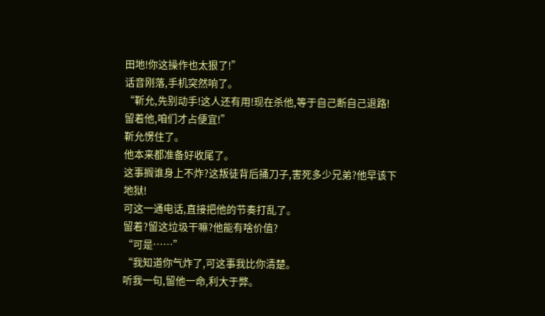田地!你这操作也太狠了!”
话音刚落,手机突然响了。
“靳允,先别动手!这人还有用!现在杀他,等于自己断自己退路!留着他,咱们才占便宜!”
靳允愣住了。
他本来都准备好收尾了。
这事搁谁身上不炸?这叛徒背后捅刀子,害死多少兄弟?他早该下地狱!
可这一通电话,直接把他的节奏打乱了。
留着?留这垃圾干嘛?他能有啥价值?
“可是……”
“我知道你气炸了,可这事我比你清楚。
听我一句,留他一命,利大于弊。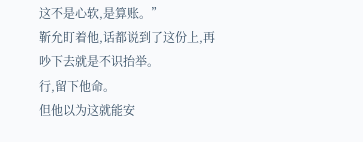这不是心软,是算账。”
靳允盯着他,话都说到了这份上,再吵下去就是不识抬举。
行,留下他命。
但他以为这就能安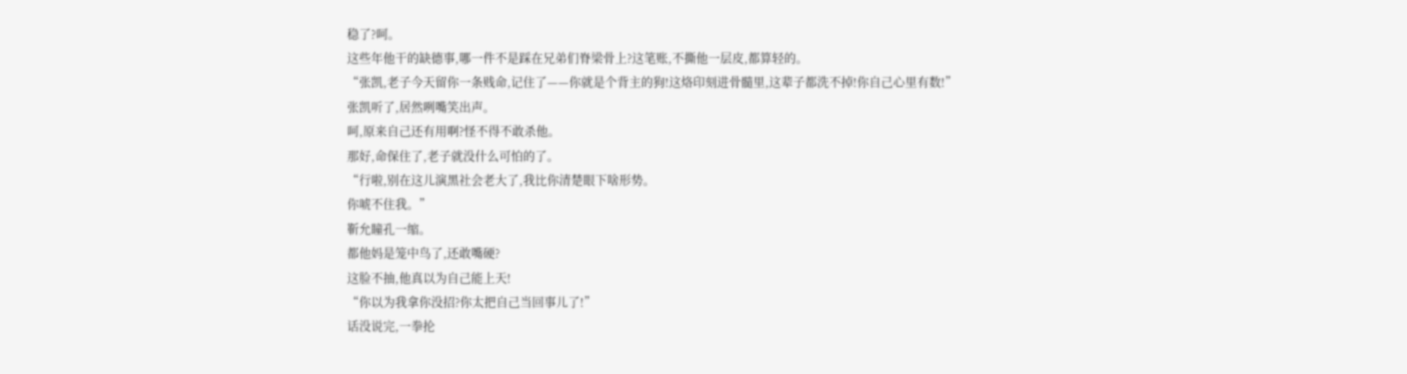稳了?呵。
这些年他干的缺德事,哪一件不是踩在兄弟们脊梁骨上?这笔账,不撕他一层皮,都算轻的。
“张凯,老子今天留你一条贱命,记住了——你就是个背主的狗!这烙印刻进骨髓里,这辈子都洗不掉!你自己心里有数!”
张凯听了,居然咧嘴笑出声。
呵,原来自己还有用啊?怪不得不敢杀他。
那好,命保住了,老子就没什么可怕的了。
“行啦,别在这儿演黑社会老大了,我比你清楚眼下啥形势。
你唬不住我。”
靳允瞳孔一缩。
都他妈是笼中鸟了,还敢嘴硬?
这脸不抽,他真以为自己能上天!
“你以为我拿你没招?你太把自己当回事儿了!”
话没说完,一拳抡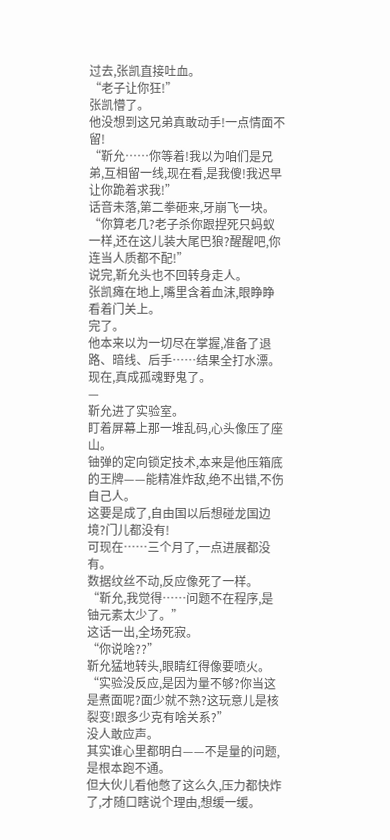过去,张凯直接吐血。
“老子让你狂!”
张凯懵了。
他没想到这兄弟真敢动手!一点情面不留!
“靳允……你等着!我以为咱们是兄弟,互相留一线,现在看,是我傻!我迟早让你跪着求我!”
话音未落,第二拳砸来,牙崩飞一块。
“你算老几?老子杀你跟捏死只蚂蚁一样,还在这儿装大尾巴狼?醒醒吧,你连当人质都不配!”
说完,靳允头也不回转身走人。
张凯瘫在地上,嘴里含着血沫,眼睁睁看着门关上。
完了。
他本来以为一切尽在掌握,准备了退路、暗线、后手……结果全打水漂。
现在,真成孤魂野鬼了。
—
靳允进了实验室。
盯着屏幕上那一堆乱码,心头像压了座山。
铀弹的定向锁定技术,本来是他压箱底的王牌——能精准炸敌,绝不出错,不伤自己人。
这要是成了,自由国以后想碰龙国边境?门儿都没有!
可现在……三个月了,一点进展都没有。
数据纹丝不动,反应像死了一样。
“靳允,我觉得……问题不在程序,是铀元素太少了。”
这话一出,全场死寂。
“你说啥??”
靳允猛地转头,眼睛红得像要喷火。
“实验没反应,是因为量不够?你当这是煮面呢?面少就不熟?这玩意儿是核裂变!跟多少克有啥关系?”
没人敢应声。
其实谁心里都明白——不是量的问题,是根本跑不通。
但大伙儿看他憋了这么久,压力都快炸了,才随口瞎说个理由,想缓一缓。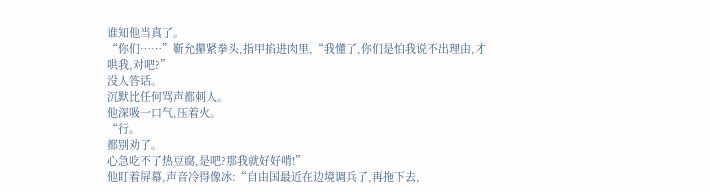谁知他当真了。
“你们……”靳允攥紧拳头,指甲掐进肉里,“我懂了,你们是怕我说不出理由,才哄我,对吧?”
没人答话。
沉默比任何骂声都刺人。
他深吸一口气,压着火。
“行。
都别劝了。
心急吃不了热豆腐,是吧?那我就好好啃!”
他盯着屏幕,声音冷得像冰:“自由国最近在边境调兵了,再拖下去,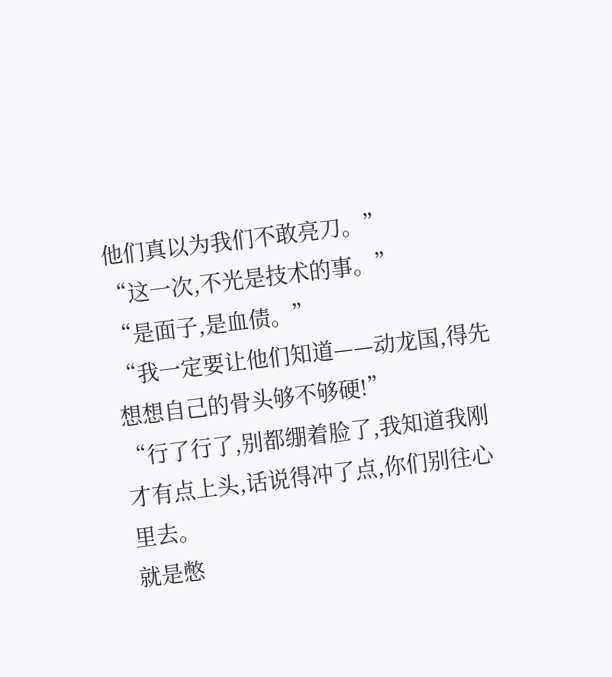他们真以为我们不敢亮刀。”
“这一次,不光是技术的事。”
“是面子,是血债。”
“我一定要让他们知道——动龙国,得先想想自己的骨头够不够硬!”
“行了行了,别都绷着脸了,我知道我刚才有点上头,话说得冲了点,你们别往心里去。
就是憋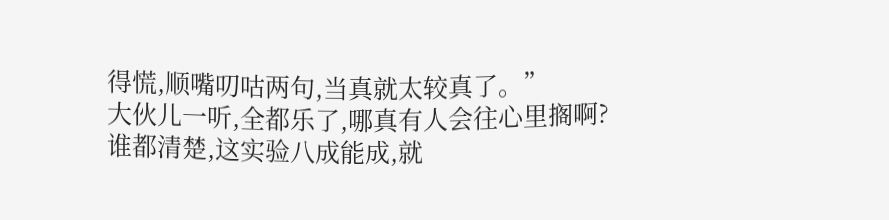得慌,顺嘴叨咕两句,当真就太较真了。”
大伙儿一听,全都乐了,哪真有人会往心里搁啊?
谁都清楚,这实验八成能成,就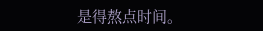是得熬点时间。